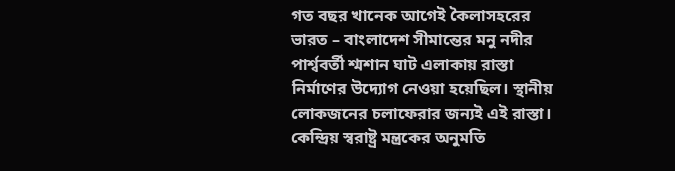গত বছর খানেক আগেই কৈলাসহরের ভারত – বাংলাদেশ সীমান্তের মনু নদীর পার্শ্ববর্তী শ্মশান ঘাট এলাকায় রাস্তা নির্মাণের উদ্যোগ নেওয়া হয়েছিল। স্থানীয় লোকজনের চলাফেরার জন্যই এই রাস্তা। কেন্দ্রিয় স্বরাষ্ট্র মন্ত্রকের অনুমতি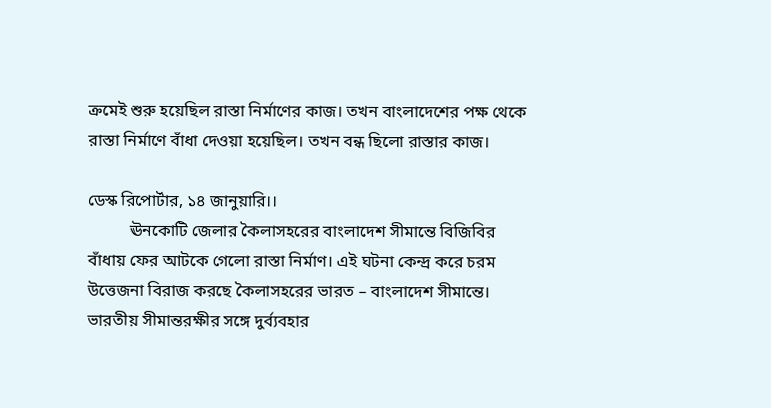ক্রমেই শুরু হয়েছিল রাস্তা নির্মাণের কাজ। তখন বাংলাদেশের পক্ষ থেকে রাস্তা নির্মাণে বাঁধা দেওয়া হয়েছিল। তখন বন্ধ ছিলো রাস্তার কাজ।

ডেস্ক রিপোর্টার, ১৪ জানুয়ারি।।
          ঊনকোটি জেলার কৈলাসহরের বাংলাদেশ সীমান্তে বিজিবির বাঁধায় ফের আটকে গেলো রাস্তা নির্মাণ। এই ঘটনা কেন্দ্র করে চরম উত্তেজনা বিরাজ করছে কৈলাসহরের ভারত – বাংলাদেশ সীমান্তে। ভারতীয় সীমান্তরক্ষীর সঙ্গে দুর্ব্যবহার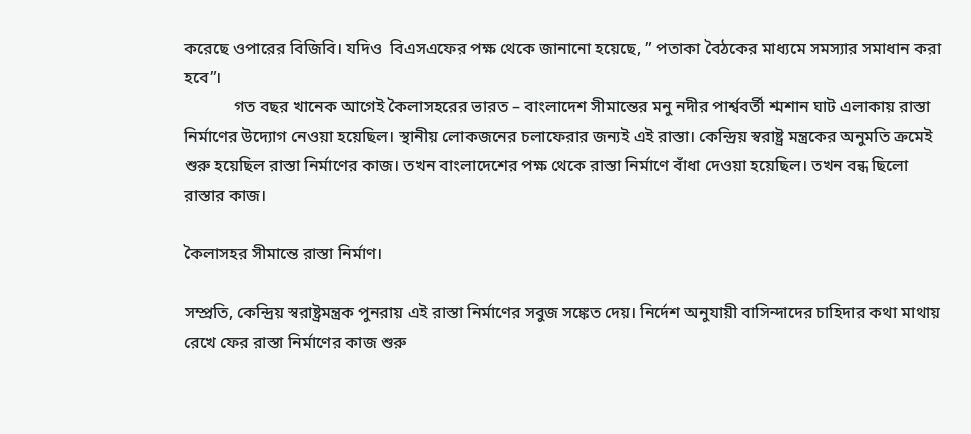করেছে ওপারের বিজিবি। যদিও  বিএসএফের পক্ষ থেকে জানানো হয়েছে, ” পতাকা বৈঠকের মাধ্যমে সমস্যার সমাধান করা হবে”।
            গত বছর খানেক আগেই কৈলাসহরের ভারত – বাংলাদেশ সীমান্তের মনু নদীর পার্শ্ববর্তী শ্মশান ঘাট এলাকায় রাস্তা নির্মাণের উদ্যোগ নেওয়া হয়েছিল। স্থানীয় লোকজনের চলাফেরার জন্যই এই রাস্তা। কেন্দ্রিয় স্বরাষ্ট্র মন্ত্রকের অনুমতি ক্রমেই শুরু হয়েছিল রাস্তা নির্মাণের কাজ। তখন বাংলাদেশের পক্ষ থেকে রাস্তা নির্মাণে বাঁধা দেওয়া হয়েছিল। তখন বন্ধ ছিলো রাস্তার কাজ।

কৈলাসহর সীমান্তে রাস্তা নির্মাণ।

সম্প্রতি, কেন্দ্রিয় স্বরাষ্ট্রমন্ত্রক পুনরায় এই রাস্তা নির্মাণের সবুজ সঙ্কেত দেয়। নির্দেশ অনুযায়ী বাসিন্দাদের চাহিদার কথা মাথায় রেখে ফের রাস্তা নির্মাণের কাজ শুরু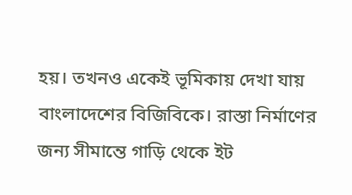হয়। তখনও একেই ভূমিকায় দেখা যায় বাংলাদেশের বিজিবিকে। রাস্তা নির্মাণের জন্য সীমান্তে গাড়ি থেকে ইট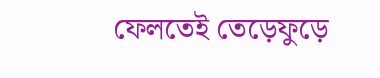ফেলতেই তেড়েফুড়ে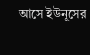আসে ইউনূসের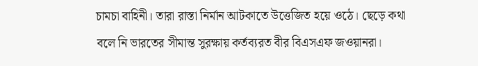চামচা বাহিনী। তারা রাস্তা নির্মান আটকাতে উত্তেজিত হয়ে ওঠে। ছেড়ে কথা বলে নি ভারতের সীমান্ত সুরক্ষায় কর্তব্যরত বীর বিএসএফ জওয়ানরা।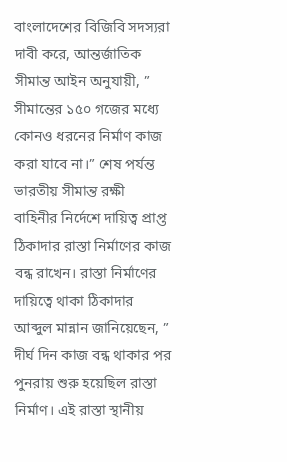বাংলাদেশের বিজিবি সদস্যরা দাবী করে, আন্তর্জাতিক সীমান্ত আইন অনুযায়ী, ” সীমান্তের ১৫০ গজের মধ্যে কোনও ধরনের নির্মাণ কাজ করা যাবে না।” শেষ পর্যন্ত ভারতীয় সীমান্ত রক্ষী বাহিনীর নির্দেশে দায়িত্ব প্রাপ্ত ঠিকাদার রাস্তা নির্মাণের কাজ বন্ধ রাখেন। রাস্তা নির্মাণের দায়িত্বে থাকা ঠিকাদার আব্দুল মান্নান জানিয়েছেন, ” দীর্ঘ দিন কাজ বন্ধ থাকার পর পুনরায় শুরু হয়েছিল রাস্তা নির্মাণ। এই রাস্তা স্থানীয়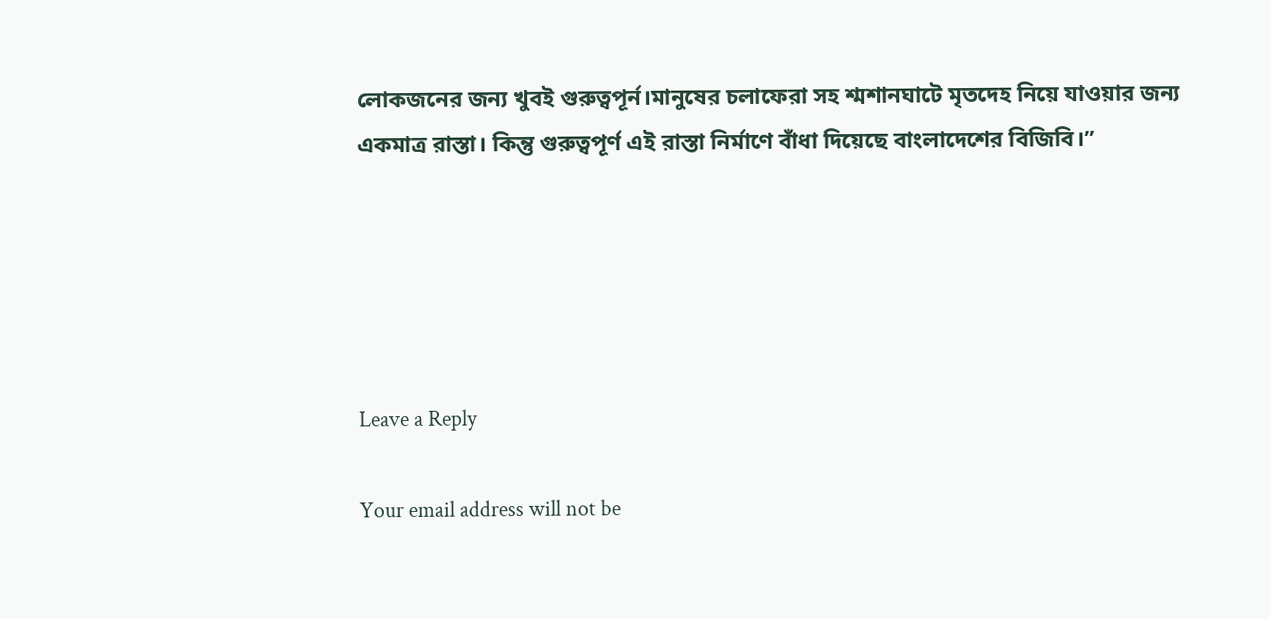লোকজনের জন্য খুবই গুরুত্বপূর্ন।মানুষের চলাফেরা সহ শ্মশানঘাটে মৃতদেহ নিয়ে যাওয়ার জন্য একমাত্র রাস্তা। কিন্তু গুরুত্বপূর্ণ এই রাস্তা নির্মাণে বাঁধা দিয়েছে বাংলাদেশের বিজিবি।”





Leave a Reply

Your email address will not be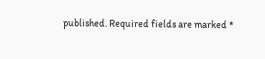published. Required fields are marked *